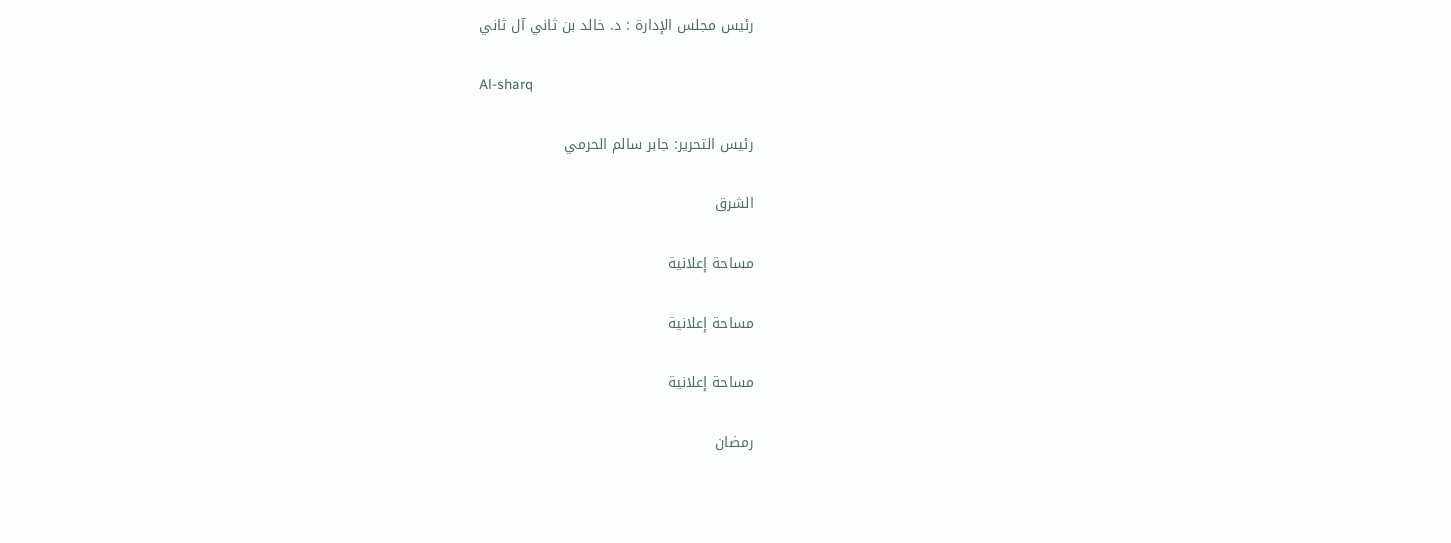رئيس مجلس الإدارة : د. خالد بن ثاني آل ثاني

Al-sharq

رئيس التحرير: جابر سالم الحرمي

الشرق

مساحة إعلانية

مساحة إعلانية

مساحة إعلانية

رمضان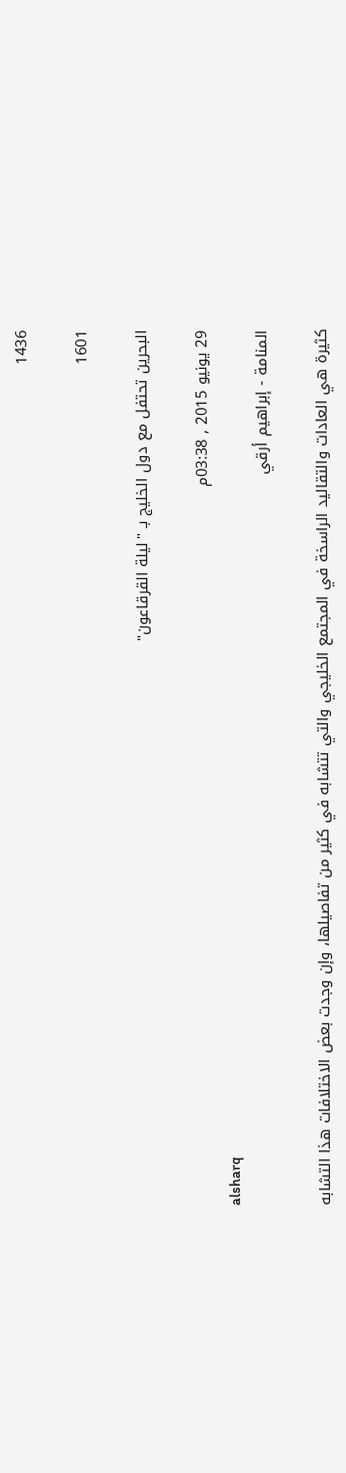1436

1601

البحرين تحتفل مع دول الخليج بـ "ليلة القرقاعون"

29 يونيو 2015 , 03:38م
alsharq
المنامة - إبراهيم أرقي

كثيرة هي العادات والتقاليد الراسخة في المجتمع الخليجي والتي تتشابه في كثير من تفاصيلها، وإن وجدت بعض الاختلافات هذا التشابه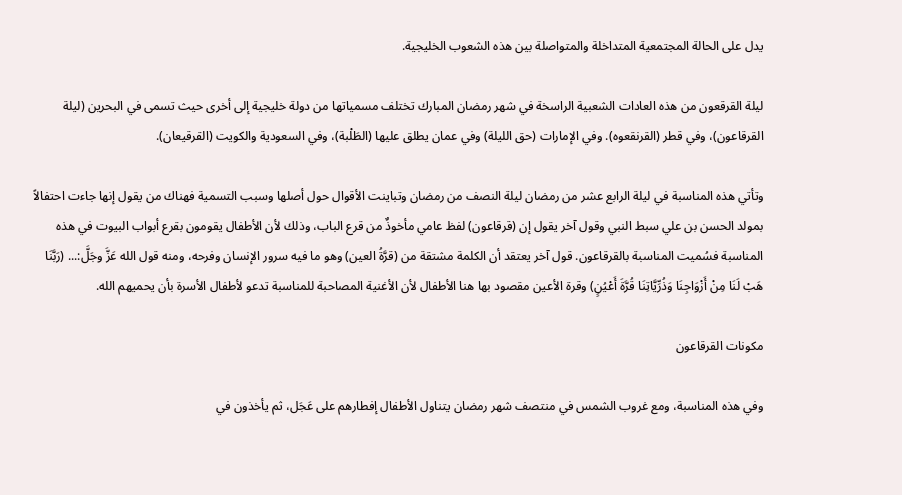يدل على الحالة المجتمعية المتداخلة والمتواصلة بين هذه الشعوب الخليجية.

ليلة القرقعون من هذه العادات الشعبية الراسخة في شهر رمضان المبارك تختلف مسمياتها من دولة خليجية إلى أخرى حيث تسمى في البحرين (ليلة القرقاعون)، وفي قطر (القرنقعوه). وفي الإمارات (حق الليلة) وفي عمان يطلق عليها (الطَلْبة)، وفي السعودية والكويت (القرقيعان).

وتأتي هذه المناسبة في ليلة الرابع عشر من رمضان ليلة النصف من رمضان وتباينت الأقوال حول أصلها وسبب التسمية فهناك من يقول إنها جاءت احتفالاً بمولد الحسن بن علي سبط النبي وقول آخر يقول إن (قرقاعون) لفظ عامي مأخوذٌ من قرع الباب، وذلك لأن الأطفال يقومون بقرع أبواب البيوت في هذه المناسبة فسُميت المناسبة بالقرقاعون. قول آخر يعتقد أن الكلمة مشتقة من (قرَّةُ العين) وهو ما فيه سرور الإنسان وفرحه، ومنه قول الله عَزَّ وجَلَّ:... (رَبَّنَا هَبْ لَنَا مِنْ أَزْوَاجِنَا وَذُرِّيَّاتِنَا قُرَّةَ أَعْيُنٍ) وقرة الأعين مقصود بها هنا الأطفال لأن الأغنية المصاحبة للمناسبة تدعو لأطفال الأسرة بأن يحميهم الله.

مكونات القرقاعون

وفي هذه المناسبة، ومع غروب الشمس في منتصف شهر رمضان يتناول الأطفال إفطارهم على عَجَل، ثم يأخذون في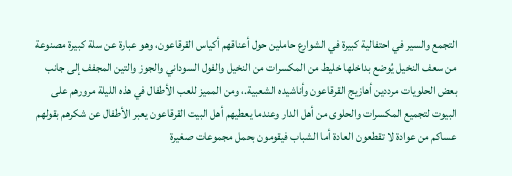التجمع والسير في احتفالية كبيرة في الشوارع حاملين حول أعناقهم أكياس القرقاعون، وهو عبارة عن سلة كبيرة مصنوعة من سعف النخيل يُوضع بداخلها خليط من المكسرات من النخيل والفول السوداني والجوز والتين المجفف إلى جانب بعض الحلويات مرددين أهازيج القرقاعون وأناشيده الشعبية.، ومن المميز للعب الأطفال في هذه الليلة مرورهم على البيوت لتجميع المكسرات والحلوى من أهل الدار وعندما يعطيهم أهل البيت القرقاعون يعبر الأطفال عن شكرهم بقولهم عساكم من عوادة لا تقطعون العادة أما الشباب فيقومون بحمل مجموعات صغيرة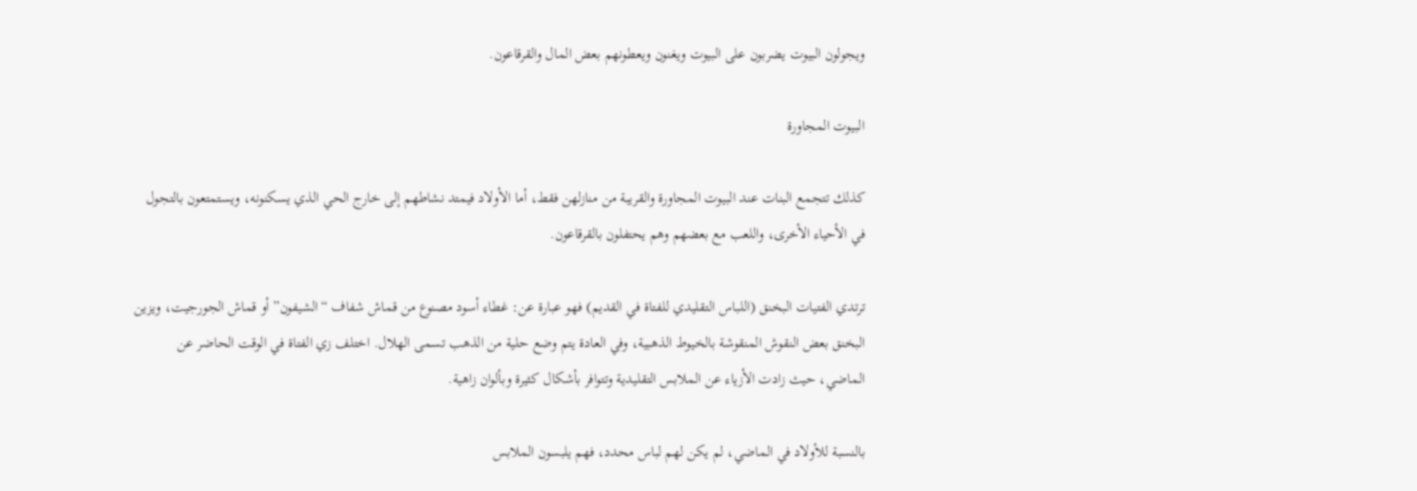ويجولون البيوت يضربون على البيوت ويغنون ويعطونهم بعض المال والقرقاعون.

البيوت المجاورة

كذلك تتجمع البنات عند البيوت المجاورة والقريبة من منازلهن فقط، أما الأولاد فيمتد نشاطهم إلى خارج الحي الذي يسكنونه، ويستمتعون بالتجول في الأحياء الأخرى، واللعب مع بعضهم وهم يحتفلون بالقرقاعون.

ترتدي الفتيات البخنق (اللباس التقليدي للفتاة في القديم) فهو عبارة عن: غطاء أسود مصنوع من قماش شفاف “الشيفون” أو قماش الجورجيت، ويزين البخنق بعض النقوش المنقوشة بالخيوط الذهبية، وفي العادة يتم وضع حلية من الذهب تسمى الهلال. اختلف زي الفتاة في الوقت الحاضر عن الماضي، حيث زادت الأزياء عن الملابس التقليدية وتتوافر بأشكال كثيرة وبألوان زاهية.

بالنسبة للأولاد في الماضي، لم يكن لهم لباس محدد، فهم يلبسون الملابس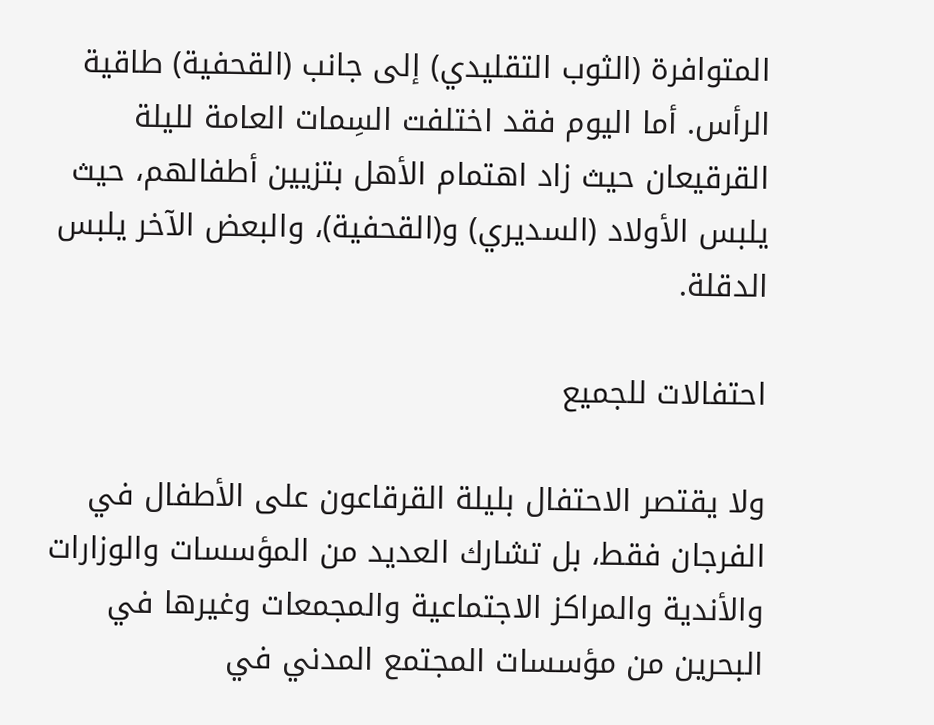المتوافرة (الثوب التقليدي) إلى جانب (القحفية) طاقية الرأس. أما اليوم فقد اختلفت السِمات العامة لليلة القرقيعان حيث زاد اهتمام الأهل بتزيين أطفالهم، حيث يلبس الأولاد (السديري) و(القحفية)، والبعض الآخر يلبس الدقلة.

احتفالات للجميع

ولا يقتصر الاحتفال بليلة القرقاعون على الأطفال في الفرجان فقط، بل تشارك العديد من المؤسسات والوزارات والأندية والمراكز الاجتماعية والمجمعات وغيرها في البحرين من مؤسسات المجتمع المدني في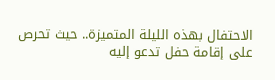الاحتفال بهذه الليلة المتميزة.. حيث تحرص على إقامة حفل تدعو إليه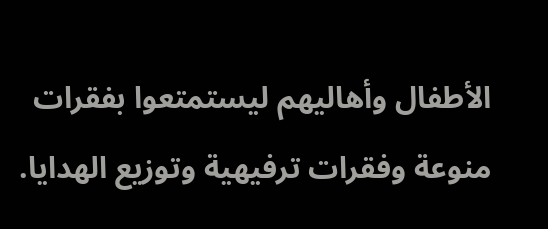الأطفال وأهاليهم ليستمتعوا بفقرات منوعة وفقرات ترفيهية وتوزيع الهدايا.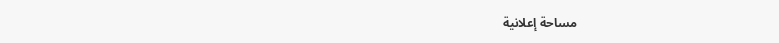مساحة إعلانية